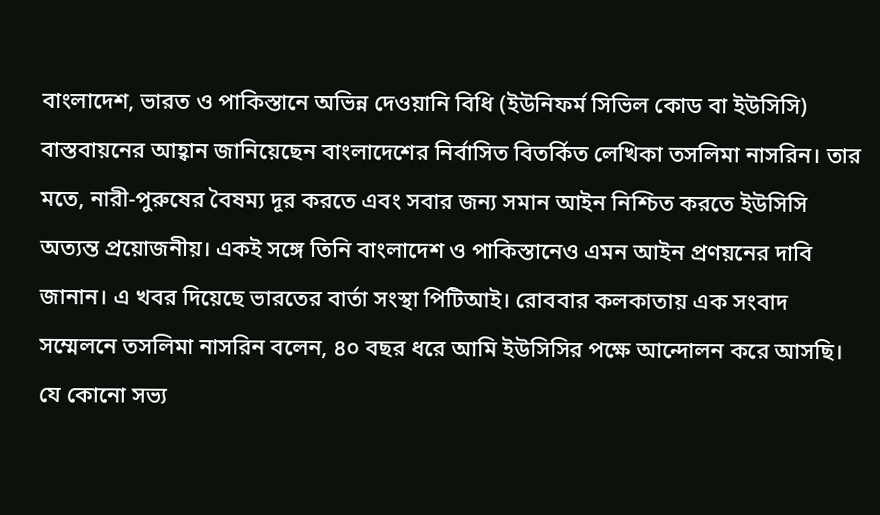বাংলাদেশ, ভারত ও পাকিস্তানে অভিন্ন দেওয়ানি বিধি (ইউনিফর্ম সিভিল কোড বা ইউসিসি) বাস্তবায়নের আহ্বান জানিয়েছেন বাংলাদেশের নির্বাসিত বিতর্কিত লেখিকা তসলিমা নাসরিন। তার মতে, নারী-পুরুষের বৈষম্য দূর করতে এবং সবার জন্য সমান আইন নিশ্চিত করতে ইউসিসি অত্যন্ত প্রয়োজনীয়। একই সঙ্গে তিনি বাংলাদেশ ও পাকিস্তানেও এমন আইন প্রণয়নের দাবি জানান। এ খবর দিয়েছে ভারতের বার্তা সংস্থা পিটিআই। রোববার কলকাতায় এক সংবাদ সম্মেলনে তসলিমা নাসরিন বলেন, ৪০ বছর ধরে আমি ইউসিসির পক্ষে আন্দোলন করে আসছি। যে কোনো সভ্য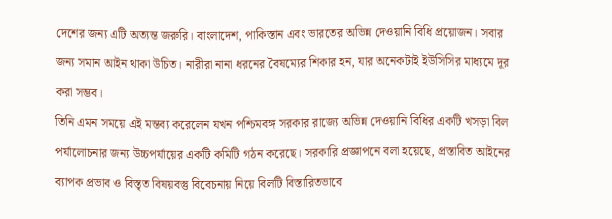দেশের জন্য এটি অত্যন্ত জরুরি। বাংলাদেশ, পাকিস্তান এবং ভারতের অভিন্ন দেওয়ানি বিধি প্রয়োজন। সবার জন্য সমান আইন থাকা উচিত। নারীরা নানা ধরনের বৈষম্যের শিকার হন, যার অনেকটাই ইউসিসির মাধ্যমে দূর করা সম্ভব।
তিনি এমন সময়ে এই মন্তব্য করেলেন যখন পশ্চিমবঙ্গ সরকার রাজ্যে অভিন্ন দেওয়ানি বিধির একটি খসড়া বিল পর্যালোচনার জন্য উচ্চপর্যায়ের একটি কমিটি গঠন করেছে। সরকারি প্রজ্ঞাপনে বলা হয়েছে, প্রস্তাবিত আইনের ব্যাপক প্রভাব ও বিস্তৃত বিষয়বস্তু বিবেচনায় নিয়ে বিলটি বিস্তারিতভাবে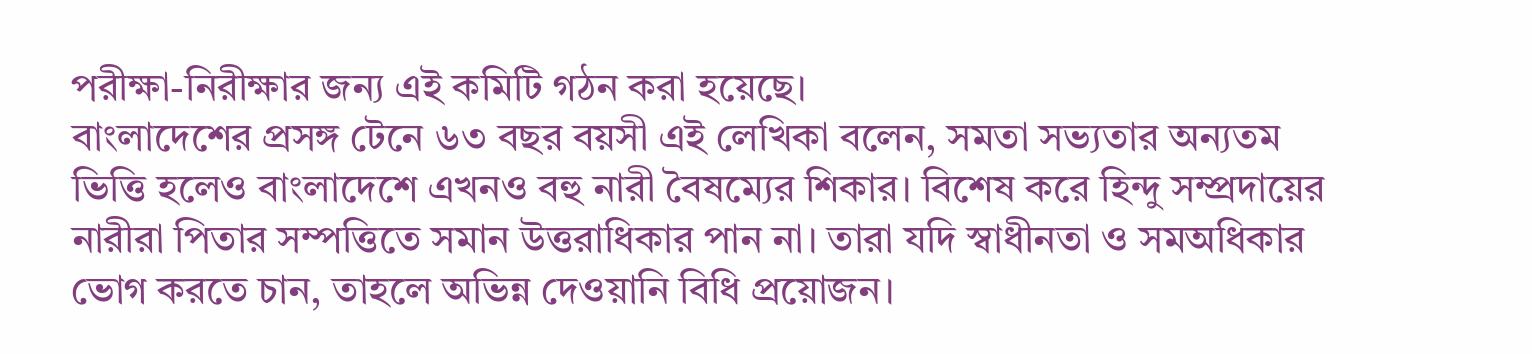পরীক্ষা-নিরীক্ষার জন্য এই কমিটি গঠন করা হয়েছে।
বাংলাদেশের প্রসঙ্গ টেনে ৬৩ বছর বয়সী এই লেখিকা বলেন, সমতা সভ্যতার অন্যতম ভিত্তি হলেও বাংলাদেশে এখনও বহু নারী বৈষম্যের শিকার। বিশেষ করে হিন্দু সম্প্রদায়ের নারীরা পিতার সম্পত্তিতে সমান উত্তরাধিকার পান না। তারা যদি স্বাধীনতা ও সমঅধিকার ভোগ করতে চান, তাহলে অভিন্ন দেওয়ানি বিধি প্রয়োজন।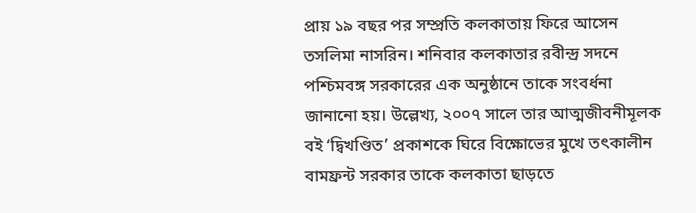প্রায় ১৯ বছর পর সম্প্রতি কলকাতায় ফিরে আসেন তসলিমা নাসরিন। শনিবার কলকাতার রবীন্দ্র সদনে পশ্চিমবঙ্গ সরকারের এক অনুষ্ঠানে তাকে সংবর্ধনা জানানো হয়। উল্লেখ্য, ২০০৭ সালে তার আত্মজীবনীমূলক বই ‘দ্বিখণ্ডিত’ প্রকাশকে ঘিরে বিক্ষোভের মুখে তৎকালীন বামফ্রন্ট সরকার তাকে কলকাতা ছাড়তে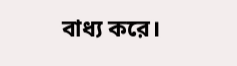বাধ্য করে।